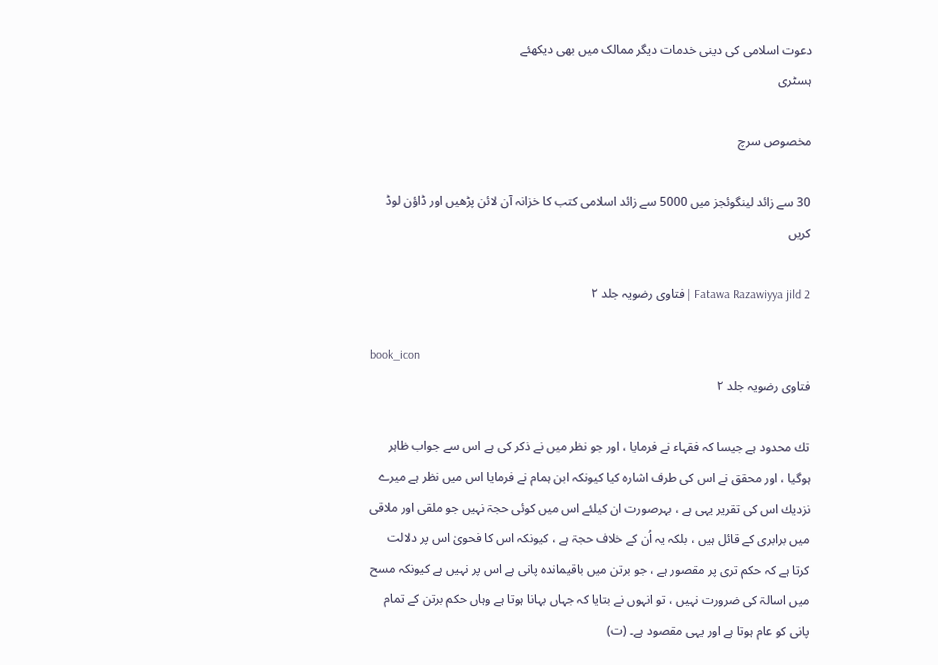دعوت اسلامی کی دینی خدمات دیگر ممالک میں بھی دیکھئے
ہسٹری

مخصوص سرچ

30 سے زائد لینگوئجز میں 5000 سے زائد اسلامی کتب کا خزانہ آن لائن پڑھیں اور ڈاؤن لوڈ کریں

Fatawa Razawiyya jild 2 | فتاوی رضویہ جلد ۲

book_icon
فتاوی رضویہ جلد ۲

تك محدود ہے جیسا کہ فقہاء نے فرمایا ، اور جو نظر میں نے ذکر کی ہے اس سے جواب ظاہر ہوگیا ، اور محقق نے اس کی طرف اشارہ کیا کیونکہ ابن ہمام نے فرمایا اس میں نظر ہے میرے نزدیك اس کی تقریر یہی ہے ، بہرصورت ان کیلئے اس میں کوئی حجۃ نہیں جو ملقی اور ملاقی میں برابری کے قائل ہیں ، بلکہ یہ اُن کے خلاف حجۃ ہے ، کیونکہ اس کا فحویٰ اس پر دلالت کرتا ہے کہ حکم تری پر مقصور ہے ، جو برتن میں باقیماندہ پانی ہے اس پر نہیں ہے کیونکہ مسح میں اسالۃ کی ضرورت نہیں ، تو انہوں نے بتایا کہ جہاں بہانا ہوتا ہے وہاں حکم برتن کے تمام پانی کو عام ہوتا ہے اور یہی مقصود ہے۔ (ت)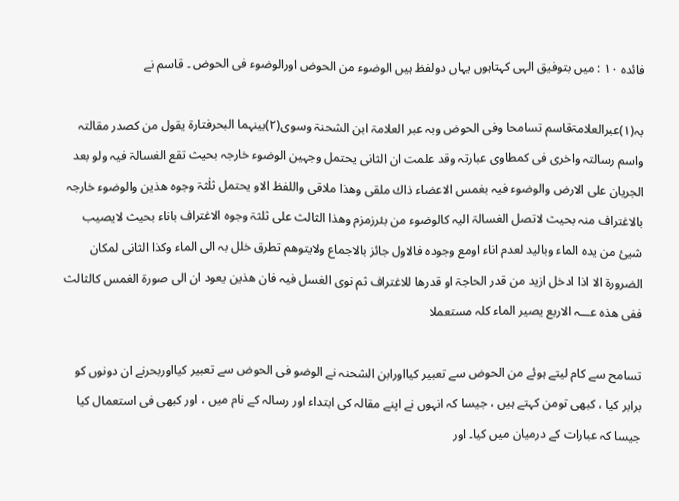فائدہ ۱۰ : میں بتوفیق الہی کہتاہوں یہاں دولفظ ہیں الوضوء من الحوض اورالوضوء فی الحوض ۔ قاسم نے

بہ(۱)عبرالعلامۃقاسم تسامحا وفی الحوض وبہ عبر العلامۃ ابن الشحنۃ وسوی(۲)بینہما البحرفتارۃ یقول من کصدر مقالتہ واسم رسالتہ واخری فی کمطاوی عبارتہ وقد علمت ان الثانی یحتمل وجہین الوضوء خارجہ بحیث تقع الغسالۃ فیہ ولو بعد الجریان علی الارض والوضوء فیہ بغمس الاعضاء ذاك ملقی وھذا ملاقی واللفظ الاو یحتمل ثلٰثۃ وجوہ ھذین والوضوء خارجہ بالاغتراف منہ بحیث لاتصل الغسالۃ الیہ کالوضوء من بئرزمزم وھذا الثالث علی ثلثۃ وجوہ الاغتراف باناء بحیث لایصیب شیئ من یدہ الماء وبالید لعدم اناء اومع وجودہ فالاول جائز بالاجماع ولایتوھم تطرق خلل بہ الی الماء وکذا الثانی لمکان الضرورۃ الا اذا ادخل ازید من قدر الحاجۃ او قدرھا للاغتراف ثم نوی الغسل فیہ فان ھذین یعود ان الی صورۃ الغمس کالثالث ففی ھذہ عـــہ الاربع یصیر الماء کلہ مستعملا

تسامح سے کام لیتے ہوئے من الحوض سے تعبیر کیااورابن الشحنہ نے الوضو فی الحوض سے تعبیر کیااوربحرنے ان دونوں کو برابر کیا ، کبھی تومن کہتے ہیں ، جیسا کہ انہوں نے اپنے مقالہ کی ابتداء اور رسالہ کے نام میں ، اور کبھی فی استعمال کیا جیسا کہ عبارات کے درمیان میں کیا۔ اور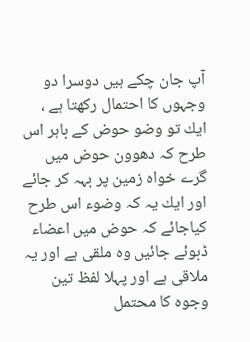آپ جان چکے ہیں دوسرا دو وجہوں کا احتمال رکھتا ہے ، ایك تو وضو حوض کے باہر اس طرح کہ دھوون حوض میں گرے خواہ زمین پر بہہ کر جائے اور ایك یہ کہ وضوء اس طرح کیاجائے کہ حوض میں اعضاء ڈبوئے جائیں وہ ملقی ہے اور یہ ملاقی ہے اور پہلا لفظ تین وجوہ کا محتمل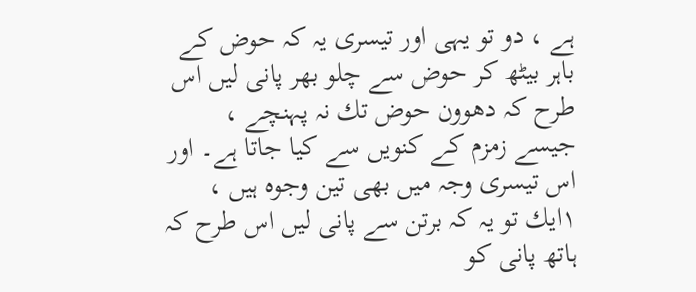ہے ، دو تو یہی اور تیسری یہ کہ حوض کے باہر بیٹھ کر حوض سے چلو بھر پانی لیں اس طرح کہ دھوون حوض تك نہ پہنچے ، جیسے زمزم کے کنویں سے کیا جاتا ہے۔ اور اس تیسری وجہ میں بھی تین وجوہ ہیں ، ۱ایك تو یہ کہ برتن سے پانی لیں اس طرح کہ ہاتھ پانی کو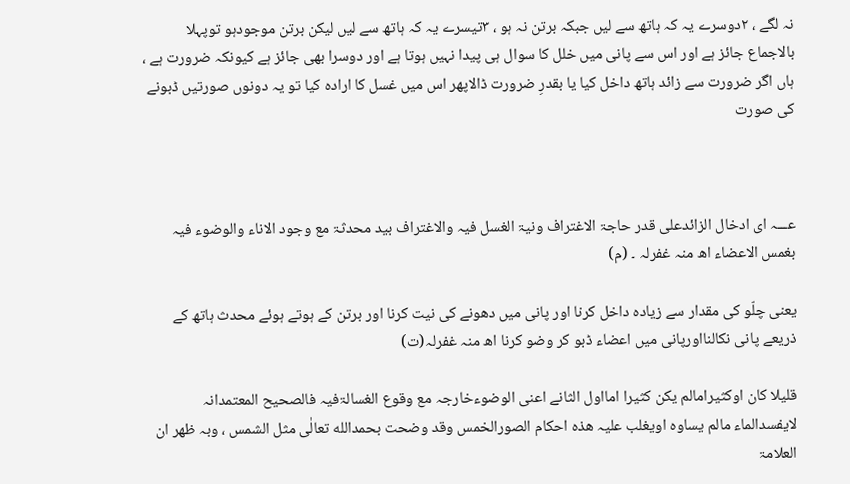نہ لگے ، ۲دوسرے یہ کہ ہاتھ سے لیں جبکہ برتن نہ ہو ، ۳تیسرے یہ کہ ہاتھ سے لیں لیکن برتن موجودہو توپہلا بالاجماع جائز ہے اور اس سے پانی میں خلل کا سوال ہی پیدا نہیں ہوتا ہے اور دوسرا بھی جائز ہے کیونکہ ضرورت ہے ، ہاں اگر ضرورت سے زائد ہاتھ داخل کیا یا بقدرِ ضرورت ڈالاپھر اس میں غسل کا ارادہ کیا تو یہ دونوں صورتیں ڈبونے کی صورت



عـــہ ای ادخال الزائدعلی قدر حاجۃ الاغتراف ونیۃ الغسل فیہ والاغتراف بید محدثۃ مع وجود الاناء والوضوء فیہ بغمس الاعضاء اھ منہ غفرلہ ۔ (م)

یعنی چلّو کی مقدار سے زیادہ داخل کرنا اور پانی میں دھونے کی نیت کرنا اور برتن کے ہوتے ہوئے محدث ہاتھ کے ذریعے پانی نکالنااورپانی میں اعضاء ڈبو کر وضو کرنا اھ منہ غفرلہ(ت)

قلیلا کان اوکثیرامالم یکن کثیرا امااول الثانے اعنی الوضوءخارجہ مع وقوع الغسالۃفیہ فالصحیح المعتمدانہ لایفسدالماء مالم یساوہ اویغلب علیہ ھذہ احکام الصورالخمس وقد وضحت بحمدالله تعالٰی مثل الشمس ، وبہ ظھر ان العلامۃ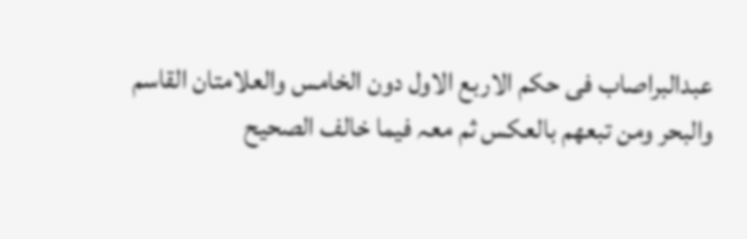عبدالبراصاب فی حکم الاربع الاول دون الخامس والعلامتان القاسم والبحر ومن تبعھم بالعکس ثم معہ فیما خالف الصحیح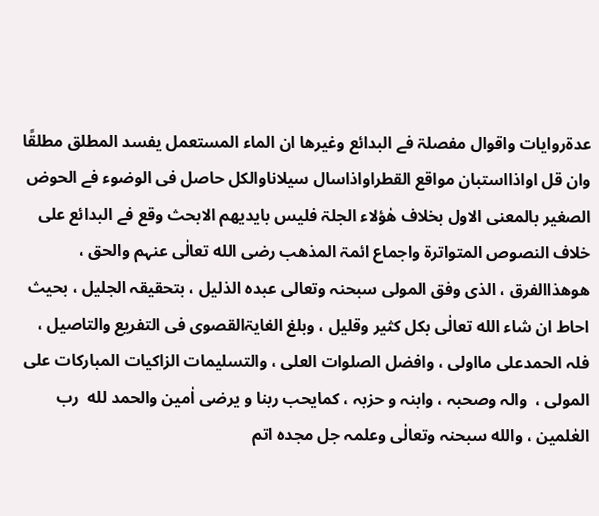عدۃروایات واقوال مفصلۃ فے البدائع وغیرھا ان الماء المستعمل یفسد المطلق مطلقًا وان قل اواذااستبان مواقع القطراواذاسال سیلاناوالکل حاصل فی الوضوء فے الحوض الصغیر بالمعنی الاول بخلاف ھٰؤلاء الجلۃ فلیس بایدیھم الابحث وقع فے البدائع علی خلاف النصوص المتواترۃ واجماع ائمۃ المذھب رضی الله تعالٰی عنہم والحق ، ھوھذاالفرق ، الذی وفق المولی سبحنہ وتعالی عبدہ الذلیل ، بتحقیقہ الجلیل ، بحیث احاط ان شاء الله تعالٰی بکل کثیر وقلیل ، وبلغ الغایۃالقصوی فی التفریع والتاصیل ، فلہ الحمدعلی مااولی ، وافضل الصلوات العلی ، والتسلیمات الزاکیات المبارکات علی المولی ،  والہ وصحبہ ، وابنہ و حزبہ ، کمایحب ربنا و یرضی اٰمین والحمد لله  رب العٰلمین ، والله سبحنہ وتعالٰی وعلمہ جل مجدہ اتم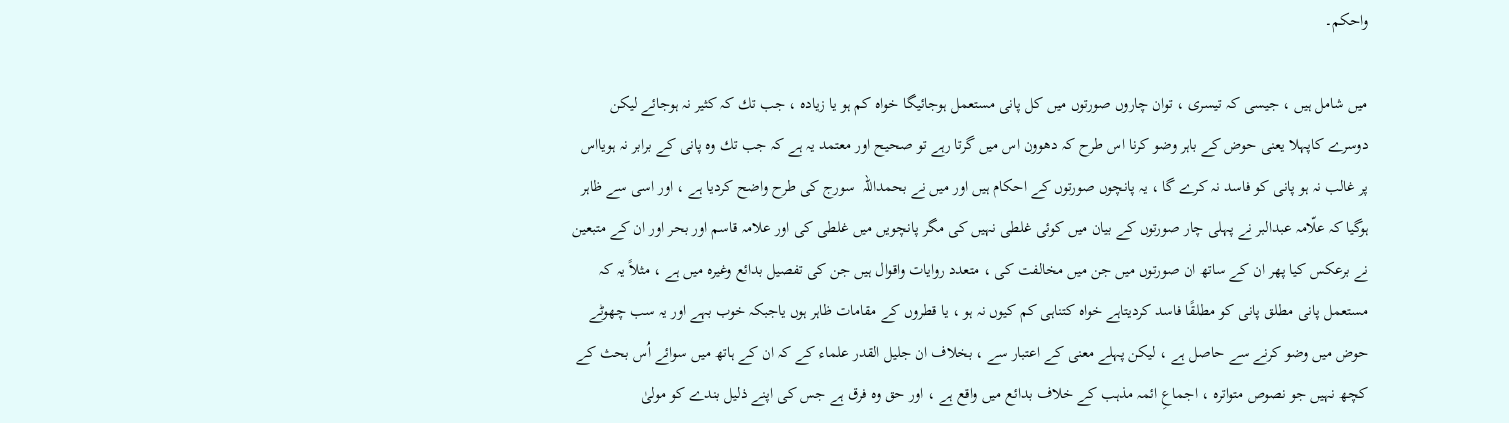واحکم۔

میں شامل ہیں ، جیسی کہ تیسری ، توان چاروں صورتوں میں کل پانی مستعمل ہوجائیگا خواہ کم ہو یا زیادہ ، جب تك کہ کثیر نہ ہوجائے لیکن دوسرے کاپہلا یعنی حوض کے باہر وضو کرنا اس طرح کہ دھوون اس میں گرتا رہے تو صحیح اور معتمد یہ ہے کہ جب تك وہ پانی کے برابر نہ ہویااس پر غالب نہ ہو پانی کو فاسد نہ کرے گا ، یہ پانچوں صورتوں کے احکام ہیں اور میں نے بحمداللہ  سورج کی طرح واضح کردیا ہے ، اور اسی سے ظاہر ہوگیا کہ علّامہ عبدالبر نے پہلی چار صورتوں کے بیان میں کوئی غلطی نہیں کی مگر پانچویں میں غلطی کی اور علامہ قاسم اور بحر اور ان کے متبعین نے برعکس کیا پھر ان کے ساتھ ان صورتوں میں جن میں مخالفت کی ، متعدد روایات واقوال ہیں جن کی تفصیل بدائع وغیرہ میں ہے ، مثلاً یہ کہ مستعمل پانی مطلق پانی کو مطلقًا فاسد کردیتاہے خواہ کتناہی کم کیوں نہ ہو ، یا قطروں کے مقامات ظاہر ہوں یاجبکہ خوب بہے اور یہ سب چھوٹے حوض میں وضو کرنے سے حاصل ہے ، لیکن پہلے معنی کے اعتبار سے ، بخلاف ان جلیل القدر علماء کے کہ ان کے ہاتھ میں سوائے اُس بحث کے کچھ نہیں جو نصوص متواترہ ، اجماعِ ائمہ مذہب کے خلاف بدائع میں واقع ہے ، اور حق وہ فرق ہے جس کی اپنے ذلیل بندے کو مولیٰ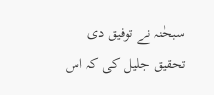سبحٰنہ نے توفیق دی تحقیق جلیل کی کہ اس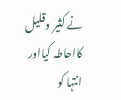نے کثیر وقلیل کااحاطہ کیااور انتہا کو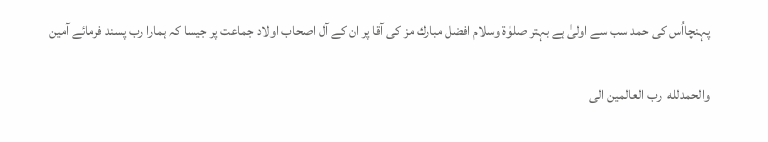پہنچااُس کی حمد سب سے اولیٰ ہے بہتر صلوٰۃ وسلام افضل مبارك مز کی آقا پر ان کے آل اصحاب اولاد جماعت پر جیسا کہ ہمارا رب پسند فرمائے آمین

والحمدلله  رب العالمین الی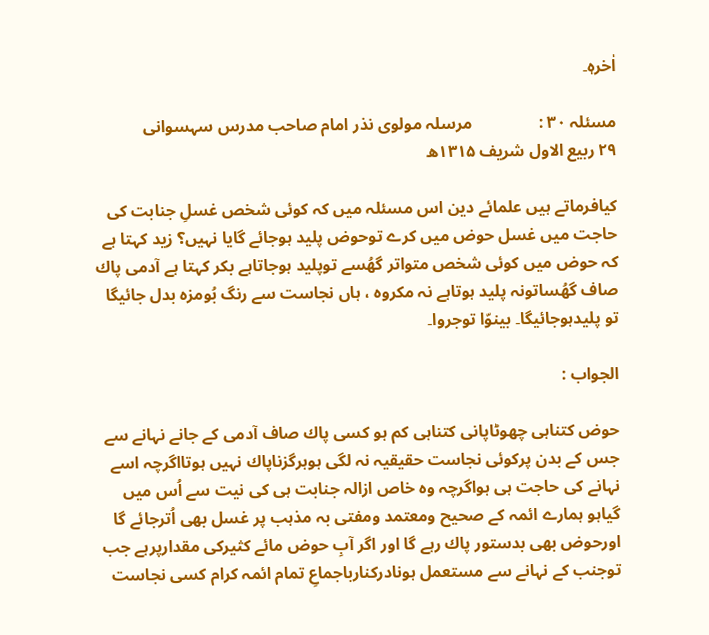اٰخرہٖ۔

مسئلہ ۳۰ :                مرسلہ مولوی نذر امام صاحب مدرس سہسوانی                    ۲۹ ربیع الاول شریف ۱۳۱۵ھ

کیافرماتے ہیں علمائے دین اس مسئلہ میں کہ کوئی شخص غسلِ جنابت کی حاجت میں غسل حوض میں کرے توحوض پلید ہوجائے گایا نہیں؟ زید کہتا ہے کہ حوض میں کوئی شخص متواتر گھُسے توپلید ہوجاتاہے بکر کہتا ہے آدمی پاك صاف گھُساتونہ پلید ہوتاہے نہ مکروہ ، ہاں نجاست سے رنگ بُومزہ بدل جائیگا تو پلیدہوجائیگا۔ بینوّا توجروا۔

الجواب :

حوض کتناہی چھوٹاپانی کتناہی کم ہو کسی پاك صاف آدمی کے جانے نہانے سے جس کے بدن پرکوئی نجاست حقیقیہ نہ لگی ہوہرگزناپاك نہیں ہوتااگرچہ اسے نہانے کی حاجت ہی ہواگرچہ وہ خاص ازالہ جنابت ہی کی نیت سے اُس میں گیاہو ہمارے ائمہ کے صحیح ومعتمد ومفتی بہ مذہب پر غسل بھی اُترجائے گا اورحوض بھی بدستور پاك رہے گا اور اگر آبِ حوض مائے کثیرکی مقدارپرہے جب توجنب کے نہانے سے مستعمل ہونادرکنارباجماعِ تمام ائمہ کرام کسی نجاست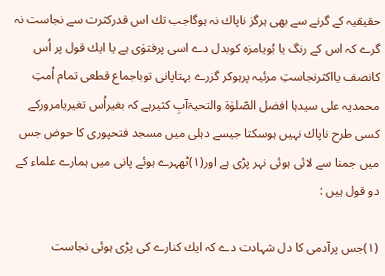حقیقیہ کے گرنے سے بھی ہرگز ناپاك نہ ہوگاجب تك اس قدرکثرت سے نجاست نہ گرے کہ اس کے رنگ یا بُویامزہ کوبدل دے اسی پرفتوٰی ہے یا ایك قول پر اُس کانصف یااکثرنجاستِ مرئیہ پرہوکر گزرے بہتاپانی توباجماع قطعی تمام اُمتِ محمدیہ علی سیدہا افضل الصّلوٰۃ والتحیۃآبِ کثیرہے کہ بغیراُس تغیریامرورکے کسی طرح ناپاك نہیں ہوسکتا جیسے دہلی میں مسجد فتحپوری کا حوض جس میں جمنا سے لائی ہوئی نہر پڑی ہے اور(۱)ٹھہرے ہوئے پانی میں ہمارے علماء کے دو قول ہیں :

(۱)جس پرآدمی کا دل شہادت دے کہ ایك کنارے کی پڑی ہوئی نجاست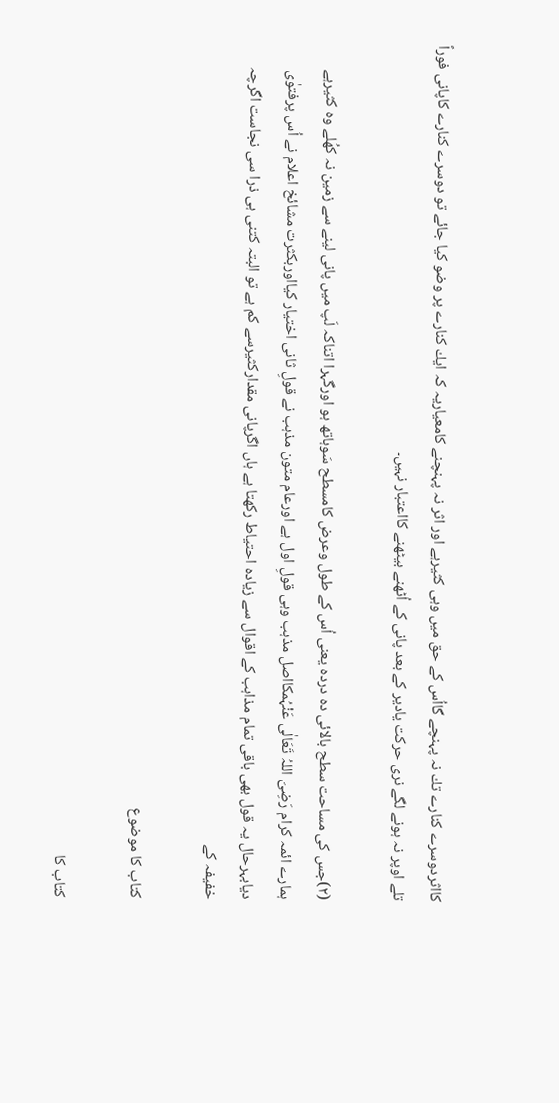کااثردوسرے کنارے تك نہ پہنچے گااُس کے حق میں وہی کثیرہے اور اثر نہ پہنچنے کامعیاریہ کہ ایك کنارے پر وضو کیا جائے تو دوسرے کنارے کاپانی فوراً تلے اوپر نہ ہونے لگے نری حرکت یادیر کے بعد پانی کے اُٹھنے بیٹھنے کااعتبار نہیں۔

(۲)جس کی مساحت سطح بالائی دہ دردہ یعنی اُس کے طول وعرض کامسطح سَوہاتھ ہو اورگہرا اتناکہ لَپ میں پانی لینے سے زمین نہ کھُلے وہ کثیرہے ہمارے ائمہ کرام رَضِیَ اللہُ تَعَالٰی عَنْہُمکااصل مذہب وہی قولِ اول ہے اورعام متون مذہب نے قولِ ثانی اختیار کیااوربکثرت مشائخ اعلام نے اُس پرفتوٰی دیابہرحال یہ قول بھی باقی تمام مذاہب کے اقوال سے زیادہ احتیاط رکھتا ہے ہاں اگرپانی مقدارکثیرسے کم ہے تو البتہ کتنی ہی ذرا سی نجاست اگرچہ خفیفہ کے

کتاب کا موضوع

کتاب کا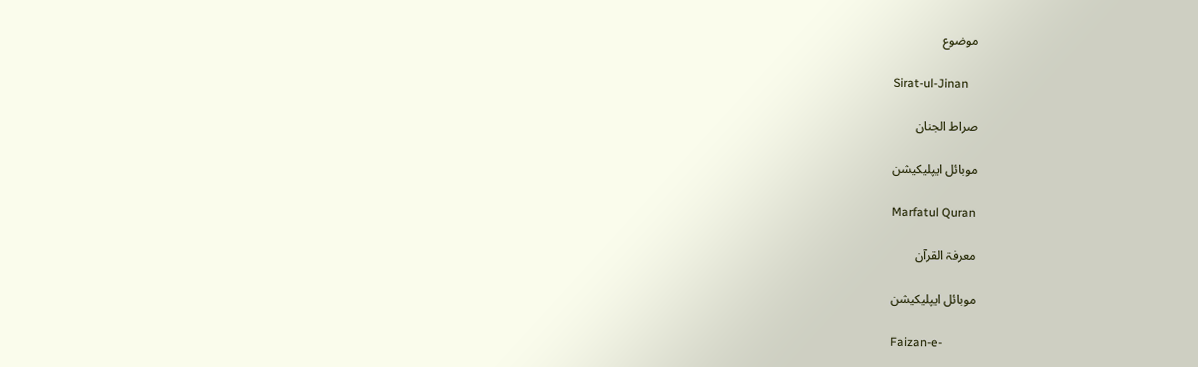موضوع

Sirat-ul-Jinan

صراط الجنان

موبائل ایپلیکیشن

Marfatul Quran

معرفۃ القرآن

موبائل ایپلیکیشن

Faizan-e-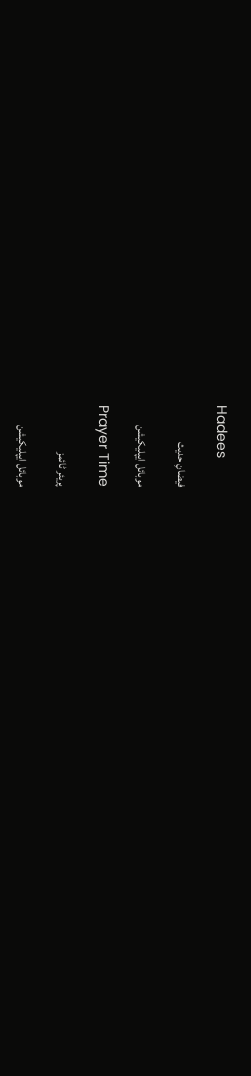Hadees

فیضانِ حدیث

موبائل ایپلیکیشن

Prayer Time

پریئر ٹائمز

موبائل ایپلیکیشن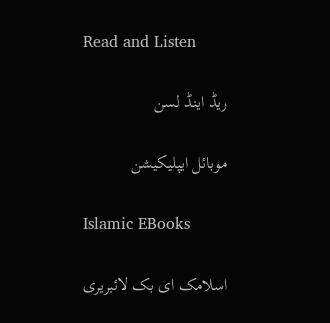Read and Listen

ریڈ اینڈ لسن

موبائل ایپلیکیشن

Islamic EBooks

اسلامک ای بک لائبریری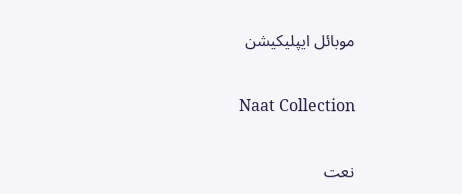موبائل ایپلیکیشن

Naat Collection

نعت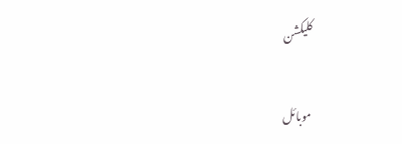کلیکشن

موبائل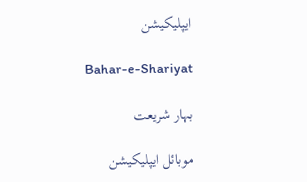ایپلیکیشن

Bahar-e-Shariyat

بہار شریعت

موبائل ایپلیکیشن